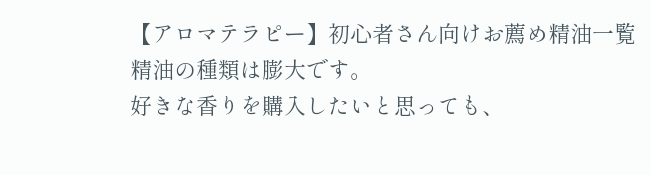【アロマテラピー】初心者さん向けお薦め精油一覧
精油の種類は膨大です。
好きな香りを購入したいと思っても、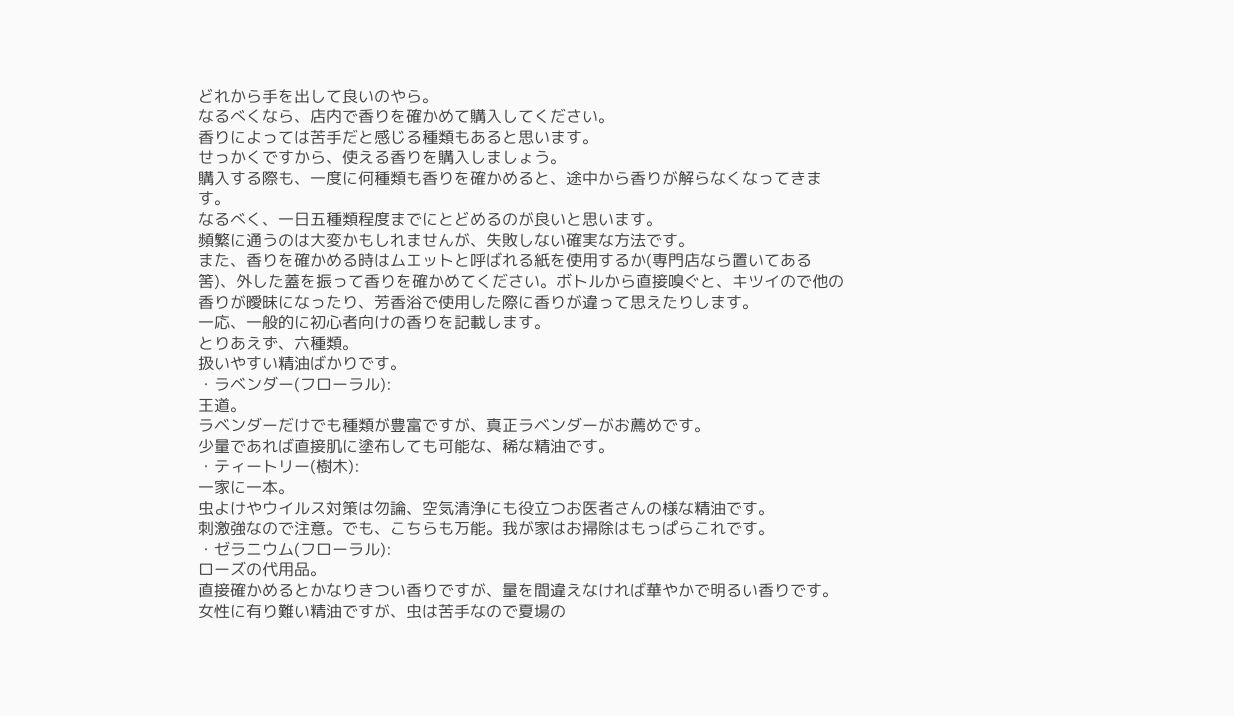どれから手を出して良いのやら。
なるべくなら、店内で香りを確かめて購入してください。
香りによっては苦手だと感じる種類もあると思います。
せっかくですから、使える香りを購入しましょう。
購入する際も、一度に何種類も香りを確かめると、途中から香りが解らなくなってきます。
なるべく、一日五種類程度までにとどめるのが良いと思います。
頻繁に通うのは大変かもしれませんが、失敗しない確実な方法です。
また、香りを確かめる時はムエットと呼ばれる紙を使用するか(専門店なら置いてある筈)、外した蓋を振って香りを確かめてください。ボトルから直接嗅ぐと、キツイので他の香りが曖昧になったり、芳香浴で使用した際に香りが違って思えたりします。
一応、一般的に初心者向けの香りを記載します。
とりあえず、六種類。
扱いやすい精油ばかりです。
・ラベンダー(フローラル):
王道。
ラベンダーだけでも種類が豊富ですが、真正ラベンダーがお薦めです。
少量であれば直接肌に塗布しても可能な、稀な精油です。
・ティートリー(樹木):
一家に一本。
虫よけやウイルス対策は勿論、空気清浄にも役立つお医者さんの様な精油です。
刺激強なので注意。でも、こちらも万能。我が家はお掃除はもっぱらこれです。
・ゼラニウム(フローラル):
ローズの代用品。
直接確かめるとかなりきつい香りですが、量を間違えなければ華やかで明るい香りです。
女性に有り難い精油ですが、虫は苦手なので夏場の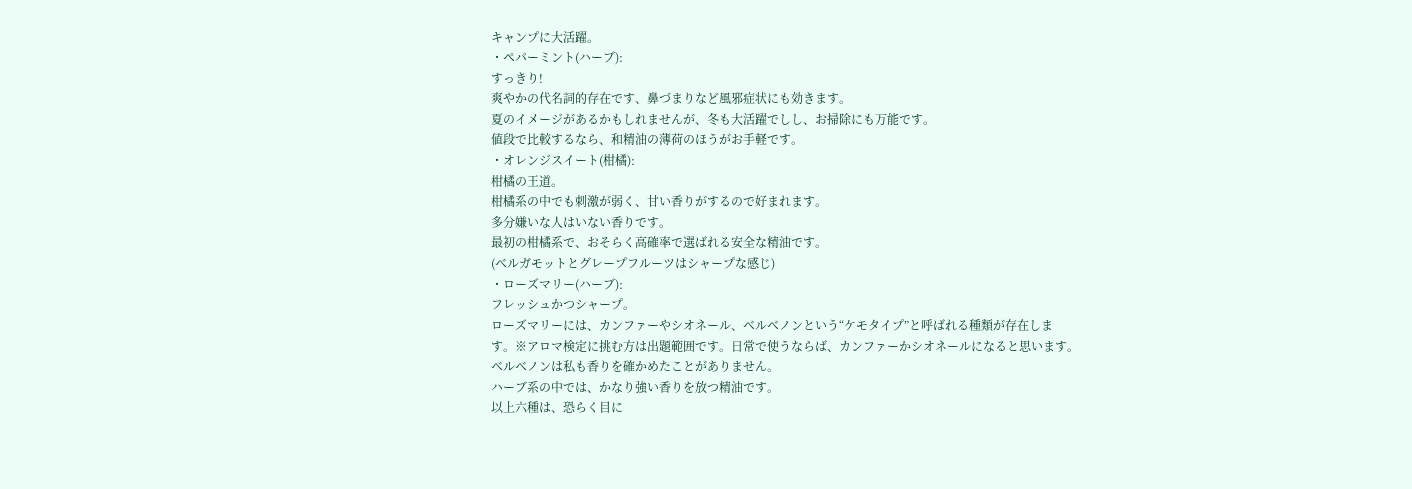キャンプに大活躍。
・ペパーミント(ハーブ):
すっきり!
爽やかの代名詞的存在です、鼻づまりなど風邪症状にも効きます。
夏のイメージがあるかもしれませんが、冬も大活躍でしし、お掃除にも万能です。
値段で比較するなら、和精油の薄荷のほうがお手軽です。
・オレンジスイート(柑橘):
柑橘の王道。
柑橘系の中でも刺激が弱く、甘い香りがするので好まれます。
多分嫌いな人はいない香りです。
最初の柑橘系で、おそらく高確率で選ばれる安全な精油です。
(ベルガモットとグレープフルーツはシャープな感じ)
・ローズマリー(ハーブ):
フレッシュかつシャープ。
ローズマリーには、カンファーやシオネール、ベルベノンという“ケモタイプ”と呼ばれる種類が存在します。※アロマ検定に挑む方は出題範囲です。日常で使うならば、カンファーかシオネールになると思います。ベルベノンは私も香りを確かめたことがありません。
ハーブ系の中では、かなり強い香りを放つ精油です。
以上六種は、恐らく目に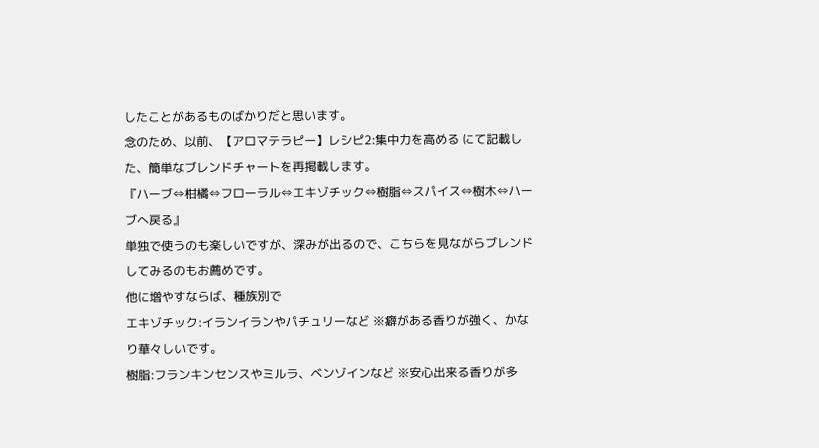したことがあるものばかりだと思います。
念のため、以前、【アロマテラピー】レシピ2:集中力を高める にて記載した、簡単なブレンドチャートを再掲載します。
『ハーブ⇔柑橘⇔フローラル⇔エキゾチック⇔樹脂⇔スパイス⇔樹木⇔ハーブへ戻る』
単独で使うのも楽しいですが、深みが出るので、こちらを見ながらブレンドしてみるのもお薦めです。
他に増やすならば、種族別で
エキゾチック:イランイランやパチュリーなど ※癖がある香りが強く、かなり華々しいです。
樹脂:フランキンセンスやミルラ、ベンゾインなど ※安心出来る香りが多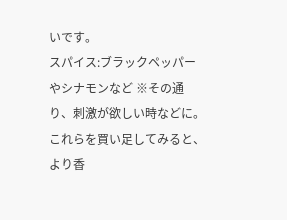いです。
スパイス:ブラックペッパーやシナモンなど ※その通り、刺激が欲しい時などに。
これらを買い足してみると、より香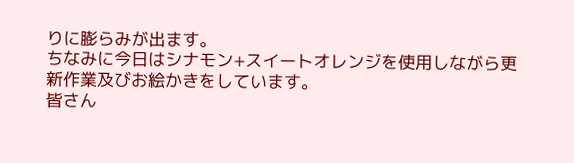りに膨らみが出ます。
ちなみに今日はシナモン+スイートオレンジを使用しながら更新作業及びお絵かきをしています。
皆さん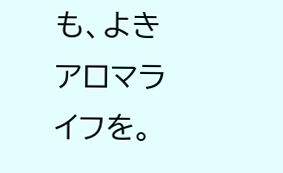も、よきアロマライフを。